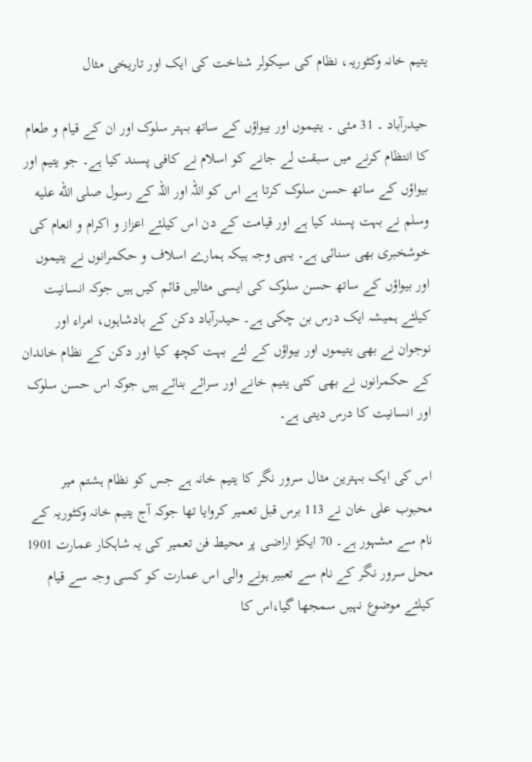یتیم خانہ وکٹوریہ، نظام کی سیکولر شناخت کی ایک اور تاریخی مثال

حیدرآباد ۔ 31 مئی ۔ یتیموں اور بیواؤں کے ساتھ بہتر سلوک اور ان کے قیام و طعام کا انتظام کرنے میں سبقت لے جانے کو اسلام نے کافی پسند کیا ہے۔ جو یتیم اور بیواؤں کے ساتھ حسن سلوک کرتا ہے اس کو اللہ اور اللہ کے رسول صلى الله عليه وسلم نے بہت پسند کیا ہے اور قیامت کے دن اس کیلئے اعزاز و اکرام و انعام کی خوشخبری بھی سنائی ہے۔ یہی وجہ ہیکہ ہمارے اسلاف و حکمرانوں نے یتیموں اور بیواؤں کے ساتھ حسن سلوک کی ایسی مثالیں قائم کیں ہیں جوکہ انسانیت کیلئے ہمیشہ ایک درس بن چکی ہے۔ حیدرآباد دکن کے بادشاہوں، امراء اور نوجوان نے بھی یتیموں اور بیواؤں کے لئے بہت کچھ کیا اور دکن کے نظام خاندان کے حکمرانوں نے بھی کئی یتیم خانے اور سرائے بنائے ہیں جوکہ اس حسن سلوک اور انسانیت کا درس دیتی ہے۔

اس کی ایک بہترین مثال سرور نگر کا یتیم خانہ ہے جس کو نظام ہشتم میر محبوب علی خان نے 113 برس قبل تعمیر کروایا تھا جوکہ آج یتیم خانہ وکٹوریہ کے نام سے مشہور ہے۔ 70 ایکڑ اراضی پر محیط فن تعمیر کی یہ شاہکار عمارت 1901 محل سرور نگر کے نام سے تعبیر ہونے والی اس عمارت کو کسی وجہ سے قیام کیلئے موضوع نہیں سمجھا گیا،اس کا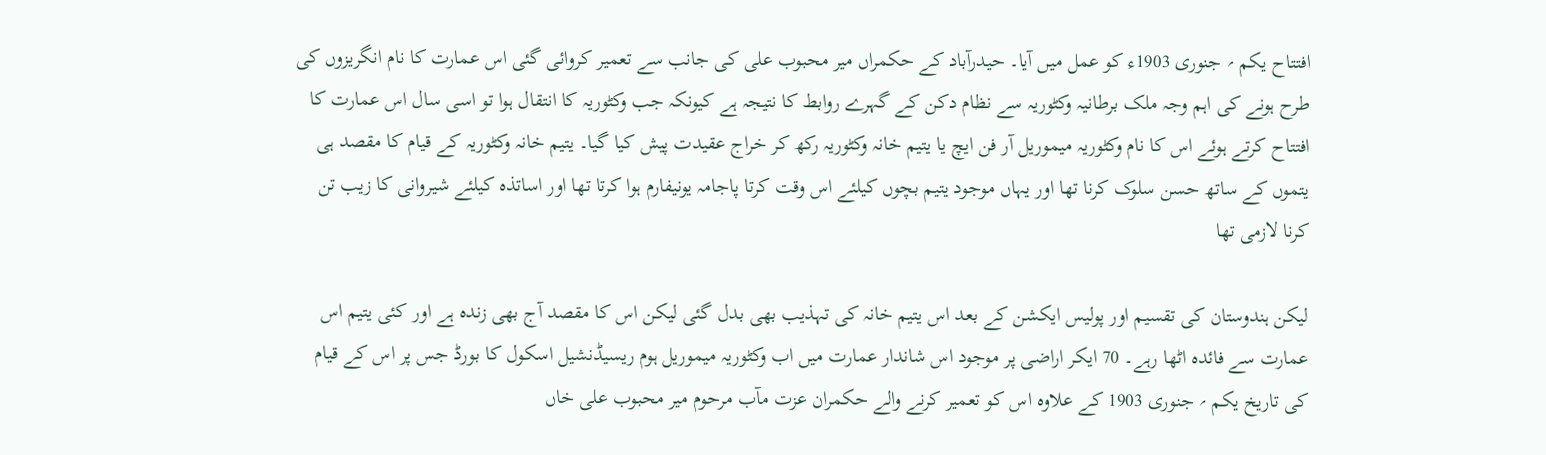افتتاح یکم ؍ جنوری 1903ء کو عمل میں آیا۔ حیدرآباد کے حکمراں میر محبوب علی کی جانب سے تعمیر کروائی گئی اس عمارت کا نام انگریزوں کی طرح ہونے کی اہم وجہ ملک برطانیہ وکٹوریہ سے نظام دکن کے گہرے روابط کا نتیجہ ہے کیونکہ جب وکٹوریہ کا انتقال ہوا تو اسی سال اس عمارت کا افتتاح کرتے ہوئے اس کا نام وکٹوریہ میموریل آر فن ایچ یا یتیم خانہ وکٹوریہ رکھ کر خراج عقیدت پیش کیا گیا۔ یتیم خانہ وکٹوریہ کے قیام کا مقصد ہی یتموں کے ساتھ حسن سلوک کرنا تھا اور یہاں موجود یتیم بچوں کیلئے اس وقت کرتا پاجامہ یونیفارم ہوا کرتا تھا اور اساتذہ کیلئے شیروانی کا زیب تن کرنا لازمی تھا

لیکن ہندوستان کی تقسیم اور پولیس ایکشن کے بعد اس یتیم خانہ کی تہذیب بھی بدل گئی لیکن اس کا مقصد آج بھی زندہ ہے اور کئی یتیم اس عمارت سے فائدہ اٹھا رہے۔ 70 ایکر اراضی پر موجود اس شاندار عمارت میں اب وکٹوریہ میموریل ہوم ریسیڈنشیل اسکول کا بورڈ جس پر اس کے قیام کی تاریخ یکم ؍ جنوری 1903 کے علاوہ اس کو تعمیر کرنے والے حکمران عزت مآب مرحوم میر محبوب علی خاں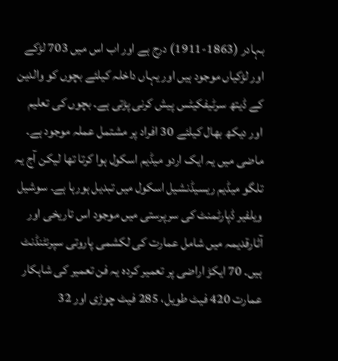بہادر (1863-1911) درج ہے اور اب اس میں 703 لڑکے اور لڑکیاں موجود ہیں اور یہاں داخلہ کیلئے بچوں کو والدین کے ڈیتھ سرٹیفکیٹس پیش کرنی پڑتی ہے۔ بچوں کی تعلیم اور دیکھ بھال کیلئے 30 افراد پر مشتمل عملہ موجود ہے۔ ماضی میں یہ ایک اردو میڈیم اسکول ہوا کرتا تھا لیکن آج یہ تلگو میڈیم ریسیڈنشیل اسکول میں تبدیل ہورہا ہے۔ سوشیل ویلفیر ڈپارٹمنٹ کی سرپرستی میں موجود اس تاریخی اور آثارقدیمہ میں شامل عمارت کی لکشمی پاروتی سپرنٹنڈنٹ ہیں۔ 70 ایکڑ اراضی پر تعمیر کردہ یہ فن تعمیر کی شاہکار عمارت 420 فیٹ طویل، 285 فیٹ چوڑی اور 32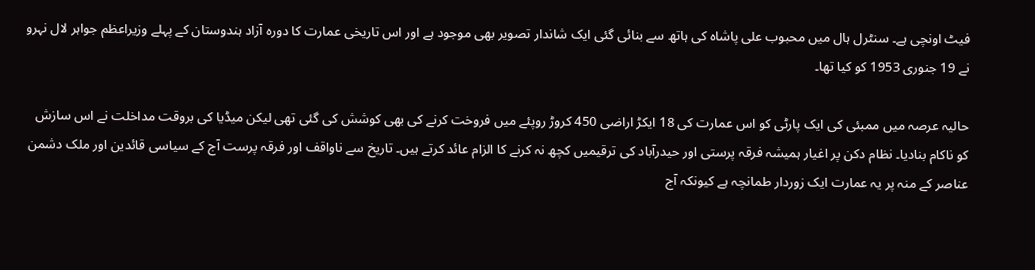فیٹ اونچی ہے۔ سنٹرل ہال میں محبوب علی پاشاہ کی ہاتھ سے بنائی گئی ایک شاندار تصویر بھی موجود ہے اور اس تاریخی عمارت کا دورہ آزاد ہندوستان کے پہلے وزیراعظم جواہر لال نہرو نے 19 جنوری 1953 کو کیا تھا۔

حالیہ عرصہ میں ممبئی کی ایک پارٹی کو اس عمارت کی 18 ایکڑ اراضی 450 کروڑ روپئے میں فروخت کرنے کی بھی کوشش کی گئی تھی لیکن میڈیا کی بروقت مداخلت نے اس سازش کو ناکام بنادیا۔ نظام دکن پر اغیار ہمیشہ فرقہ پرستی اور حیدرآباد کی ترقیمیں کچھ نہ کرنے کا الزام عائد کرتے ہیں۔ تاریخ سے ناواقف اور فرقہ پرست آج کے سیاسی قائدین اور ملک دشمن عناصر کے منہ پر یہ عمارت ایک زوردار طمانچہ ہے کیونکہ آج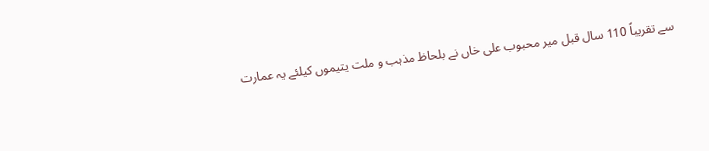سے تقریباً 110 سال قبل میر محبوب علی خاں نے بلحاظ مذہب و ملت یتیموں کیلئے یہ عمارت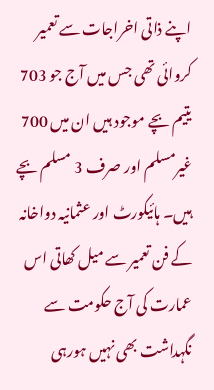اپنے ذاتی اخراجات سے تعمیر کروائی تھی جس میں آج جو 703 یتیم بچے موجود ہیں ان میں 700 غیرمسلم اور صرف 3 مسلم بچے ہیں۔ ہائیکورٹ اور عثمانیہ دواخانہ کے فن تعمیر سے میل کھاتی اس عمارت کی آج حکومت سے نگہداشت بھی نہیں ہورہی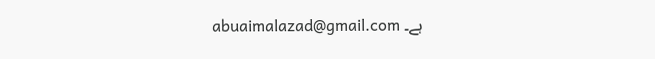ہے۔ abuaimalazad@gmail.com